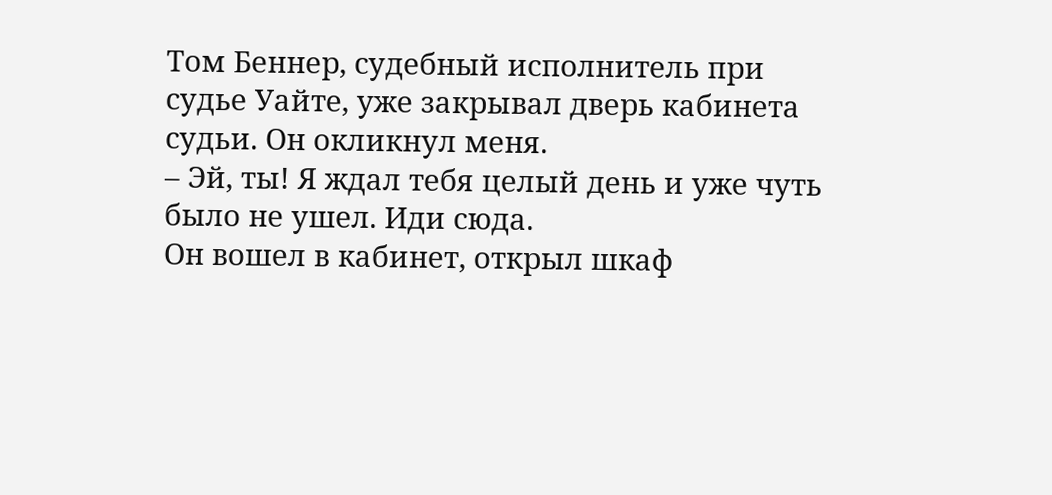Том Беннер, судебный исполнитель при судье Уайте, уже закрывал дверь кабинета судьи. Он окликнул меня.
– Эй, ты! Я ждал тебя целый день и уже чуть было не ушел. Иди сюда.
Он вошел в кабинет, открыл шкаф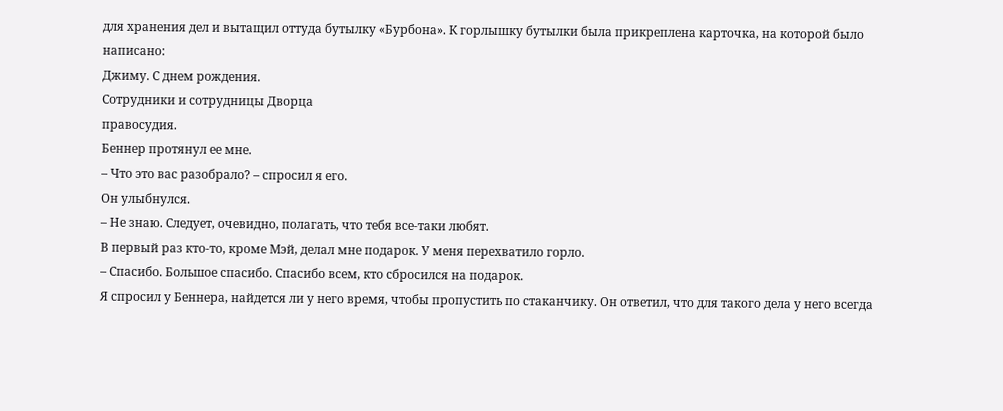для хранения дел и вытащил оттуда бутылку «Бурбона». К горлышку бутылки была прикреплена карточка, на которой было написано:
Джиму. С днем рождения.
Сотрудники и сотрудницы Дворца
правосудия.
Беннер протянул ее мне.
– Что это вас разобрало? – спросил я его.
Он улыбнулся.
– Не знаю. Следует, очевидно, полагать, что тебя все-таки любят.
В первый раз кто-то, кроме Мэй, делал мне подарок. У меня перехватило горло.
– Спасибо. Большое спасибо. Спасибо всем, кто сбросился на подарок.
Я спросил у Беннера, найдется ли у него время, чтобы пропустить по стаканчику. Он ответил, что для такого дела у него всегда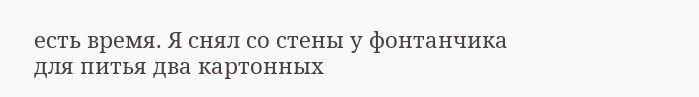есть время. Я снял со стены у фонтанчика для питья два картонных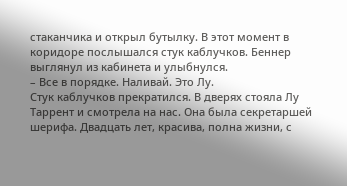стаканчика и открыл бутылку. В этот момент в коридоре послышался стук каблучков. Беннер выглянул из кабинета и улыбнулся.
– Все в порядке. Наливай. Это Лу.
Стук каблучков прекратился. В дверях стояла Лу Таррент и смотрела на нас. Она была секретаршей шерифа. Двадцать лет, красива, полна жизни, с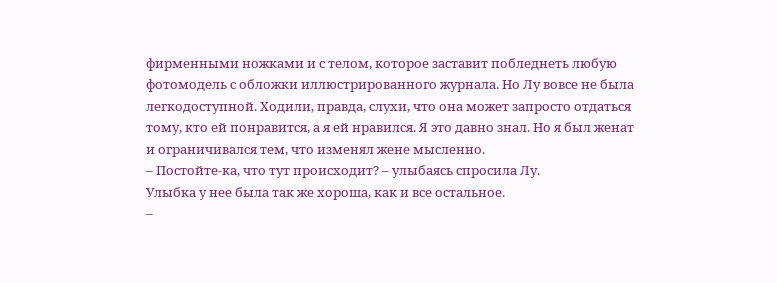фирменными ножками и с телом, которое заставит побледнеть любую фотомодель с обложки иллюстрированного журнала. Но Лу вовсе не была легкодоступной. Ходили, правда, слухи, что она может запросто отдаться тому, кто ей понравится, а я ей нравился. Я это давно знал. Но я был женат и ограничивался тем, что изменял жене мысленно.
– Постойте-ка, что тут происходит? – улыбаясь спросила Лу.
Улыбка у нее была так же хороша, как и все остальное.
–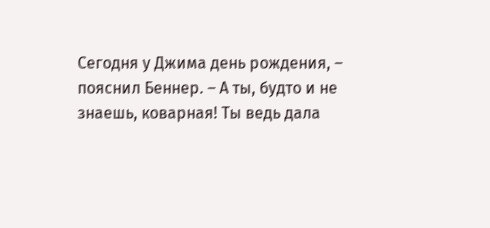Сегодня у Джима день рождения, – пояснил Беннер. – А ты, будто и не знаешь, коварная! Ты ведь дала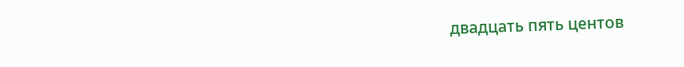двадцать пять центов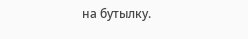на бутылку.